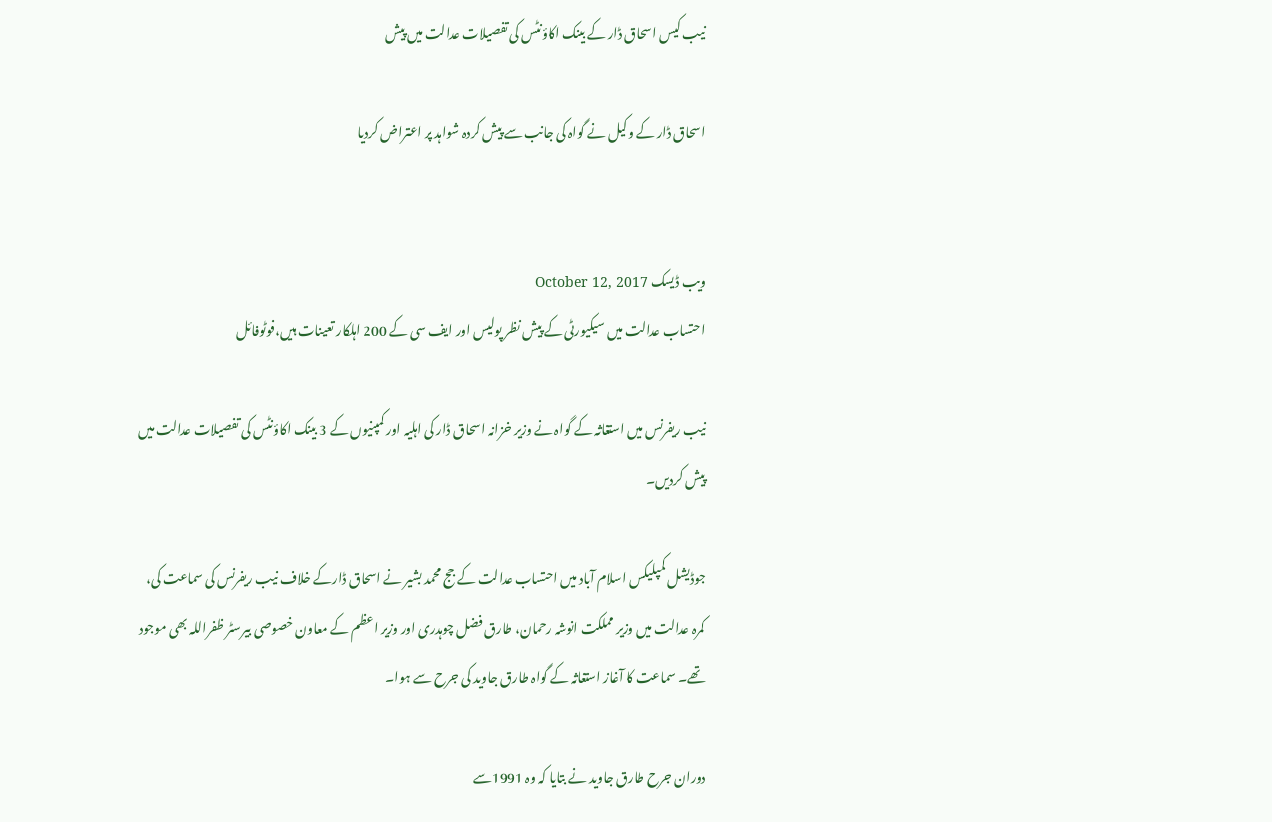نیب کیس اسحاق ڈار کے بینک اکاؤنٹس کی تفصیلات عدالت میں پیش

اسحاق ڈار کے وکیل نے گواہ کی جانب سے پیش کردہ شواہد پر اعتراض کردیا


ویب ڈیسک October 12, 2017
احتساب عدالت میں سیکیورٹی کے پیش نظر پولیس اور ایف سی کے 200 اہلکار تعینات ہیں،فوٹوفائل

نیب ریفرنس میں استغاثہ کے گواہ نے وزیر خزانہ اسحاق ڈار کی اہلیہ اور کمپنیوں کے 3 بینک اکاؤنٹس کی تفصیلات عدالت میں پیش کردیں۔

جوڈیشل کمپلیکس اسلام آباد میں احتساب عدالت کے جج محمد بشیر نے اسحاق ڈارکے خلاف نیب ریفرنس کی سماعت کی، کمرہ عدالت میں وزیر مملکت انوشہ رحمان، طارق فضل چوہدری اور وزیر اعظم کے معاون خصوصی بیرسٹر ظفراللہ بھی موجود تھے۔ سماعت کا آغاز استغاثہ کے گواہ طارق جاوید کی جرح سے ہوا۔

دوران جرح طارق جاوید نے بتایا کہ وہ 1991سے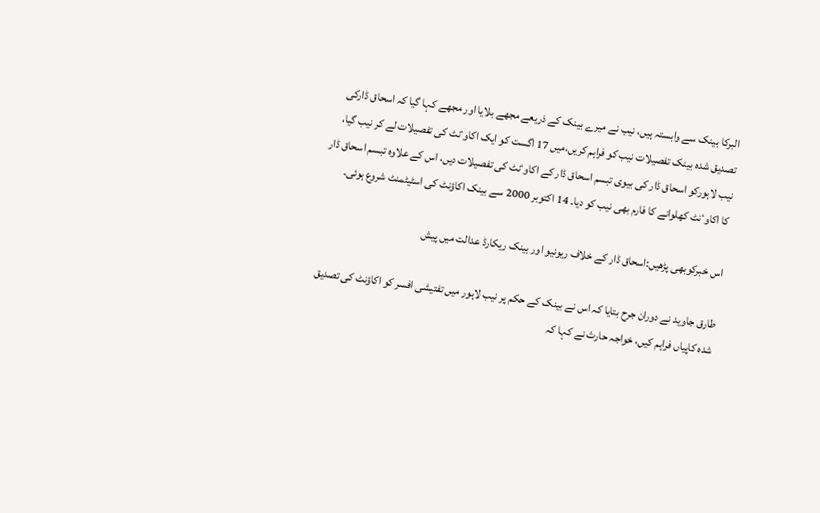البرکا بینک سے وابستہ ہیں، نیب نے میرے بینک کے ذریعے مجھے بلایا اور مجھے کہا گیا کہ اسحاق ڈارکی تصدیق شدہ بینک تفصیلات نیب کو فراہم کریں،میں 17 اگست کو ایک اکاوٴنٹ کی تفصیلات لے کر نیب گیا، نیب لاہورکو اسحاق ڈار کی بیوی تبسم اسحاق ڈار کے اکاوٴنٹ کی تفصیلات دیں، اس کے علاوہ تبسم اسحاق ڈار کا اکاوٴنٹ کھلوانے کا فارم بھی نیب کو دیا۔ 14 اکتوبر 2000 سے بینک اکاؤنٹ کی اسٹیٹمنٹ شروع ہوئی۔

اس خبرکوبھی پڑھیں:اسحاق ڈار کے خلاف ریونیو اور بینک ریکارڈ عدالت میں پیش

طارق جاوید نے دوران جرح بتایا کہ اس نے بینک کے حکم پر نیب لاہور میں تفتیشی افسر کو اکاؤنٹ کی تصدیق شدہ کاپیاں فراہم کیں، خواجہ حارث نے کہا کہ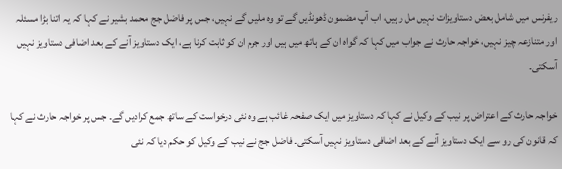ریفرنس میں شامل بعض دستاویزات نہیں مل رہیں، اب آپ مضمون ڈھونڈیں گے تو وہ ملیں گے نہیں، جس پر فاضل جج محمد بشیر نے کہا کہ یہ اتنا بڑا مسئلہ اور متنازعہ چیز نہیں، خواجہ حارث نے جواب میں کہا کہ گواہ ان کے ہاتھ میں ہیں اور جرم ان کو ثابت کرنا ہے، ایک دستاویز آنے کے بعد اضافی دستاویز نہیں آسکتی۔

خواجہ حارث کے اعتراض پر نیب کے وکیل نے کہا کہ دستاویز میں ایک صفحہ غائب ہے وہ نئی درخواست کے ساتھ جمع کرادیں گے۔ جس پر خواجہ حارث نے کہا کہ قانون کی رو سے ایک دستاویز آنے کے بعد اضافی دستاویز نہیں آسکتی۔ فاضل جج نے نیب کے وکیل کو حکم دیا کہ نئی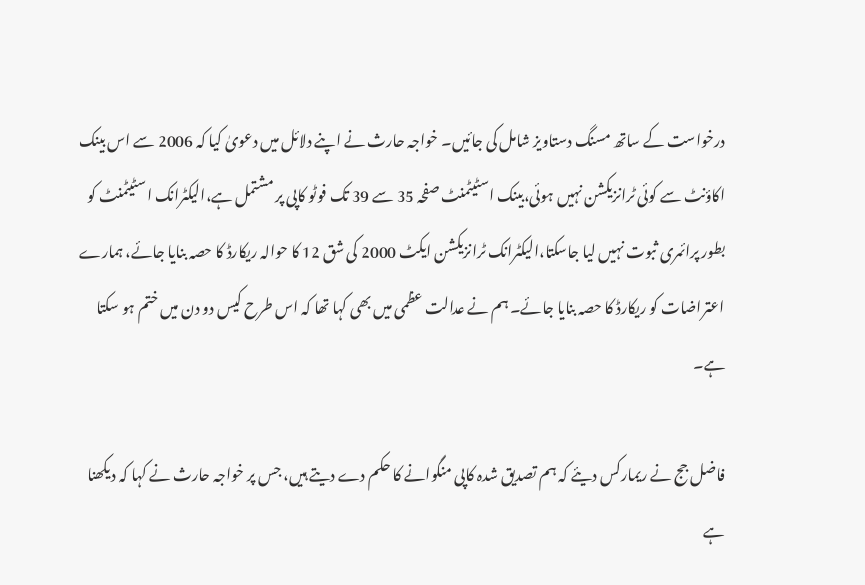درخواست کے ساتھ مسنگ دستاویز شامل کی جائیں۔ خواجہ حارث نے اپنے دلائل میں دعویٰ کیا کہ 2006 سے اس بینک اکاؤنٹ سے کوئی ٹرانزیکشن نہیں ہوئی،بینک اسٹیٹمنٹ صفحہ 35 سے 39 تک فوٹو کاپی پر مشتمل ہے،الیکٹرانک اسٹیٹمنٹ کو بطور پرائمری ثبوت نہیں لیا جاسکتا،الیکٹرانک ٹرانزیکشن ایکٹ 2000 کی شق 12 کا حوالہ ریکارڈ کا حصہ بنایا جائے، ہمارے اعتراضات کو ریکارڈ کا حصہ بنایا جائے۔ ہم نے عدالت عظمی میں بھی کہا تھا کہ اس طرح کیس دو دن میں ختم ہو سکتا ہے۔

فاضل جج نے ریمارکس دیئے کہ ہم تصدیق شدہ کاپی منگوانے کا حکم دے دیتے ہیں، جس پر خواجہ حارث نے کہا کہ دیکھنا ہے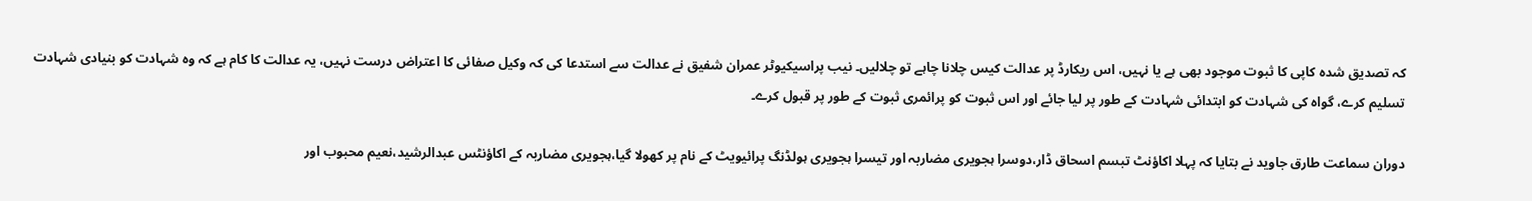کہ تصدیق شدہ کاپی کا ثبوت موجود بھی ہے یا نہیں، اس ریکارڈ پر عدالت کیس چلانا چاہے تو چلالیں۔ نیب پراسیکیوٹر عمران شفیق نے عدالت سے استدعا کی کہ وکیل صفائی کا اعتراض درست نہیں، یہ عدالت کا کام ہے کہ وہ شہادت کو بنیادی شہادت تسلیم کرے، گواہ کی شہادت کو ابتدائی شہادت کے طور پر لیا جائے اور اس ثبوت کو پرائمری ثبوت کے طور پر قبول کرے۔

دوران سماعت طارق جاوید نے بتایا کہ پہلا اکاؤنٹ تبسم اسحاق ڈار،دوسرا ہجویری مضاربہ اور تیسرا ہجویری ہولڈنگ پرائیویٹ کے نام پر کھولا گیا،ہجویری مضاربہ کے اکاؤنٹس عبدالرشید،نعیم محبوب اور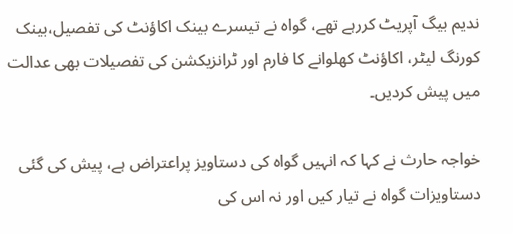ندیم بیگ آپریٹ کررہے تھے، گواہ نے تیسرے بینک اکاؤنٹ کی تفصیل،بینک کورنگ لیٹر، اکاؤنٹ کھلوانے کا فارم اور ٹرانزیکشن کی تفصیلات بھی عدالت میں پیش کردیں۔

خواجہ حارث نے کہا کہ انہیں گواہ کی دستاویز پراعتراض ہے، پیش کی گئی دستاویزات گواہ نے تیار کیں اور نہ اس کی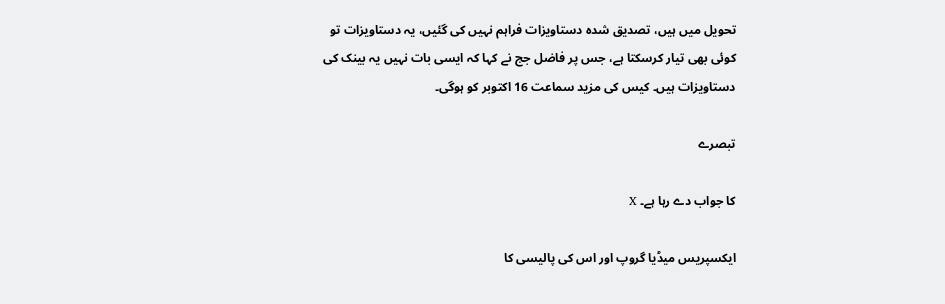تحویل میں ہیں، تصدیق شدہ دستاویزات فراہم نہیں کی گئیں، یہ دستاویزات تو کوئی بھی تیار کرسکتا ہے، جس پر فاضل جج نے کہا کہ ایسی بات نہیں یہ بینک کی دستاویزات ہیں۔ کیس کی مزید سماعت 16 اکتوبر کو ہوگی۔

تبصرے

کا جواب دے رہا ہے۔ X

ایکسپریس میڈیا گروپ اور اس کی پالیسی کا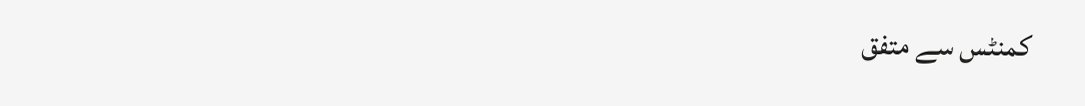کمنٹس سے متفق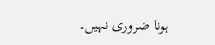ہونا ضروری نہیں۔